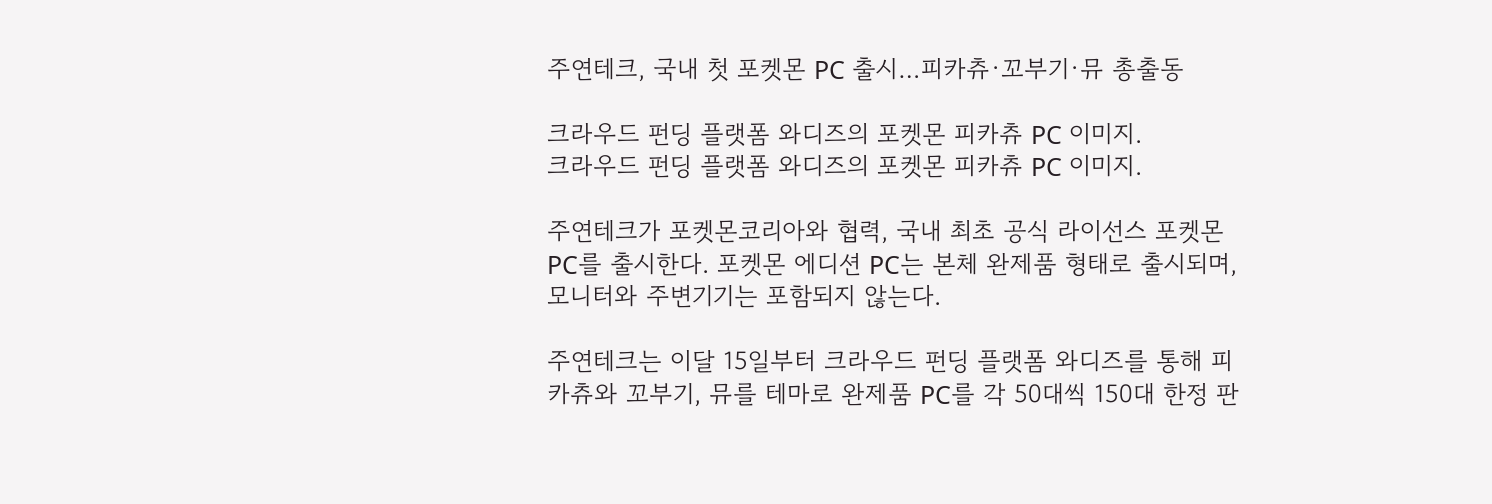주연테크, 국내 첫 포켓몬 PC 출시…피카츄·꼬부기·뮤 총출동

크라우드 펀딩 플랫폼 와디즈의 포켓몬 피카츄 PC 이미지.
크라우드 펀딩 플랫폼 와디즈의 포켓몬 피카츄 PC 이미지.

주연테크가 포켓몬코리아와 협력, 국내 최초 공식 라이선스 포켓몬 PC를 출시한다. 포켓몬 에디션 PC는 본체 완제품 형태로 출시되며, 모니터와 주변기기는 포함되지 않는다.

주연테크는 이달 15일부터 크라우드 펀딩 플랫폼 와디즈를 통해 피카츄와 꼬부기, 뮤를 테마로 완제품 PC를 각 50대씩 150대 한정 판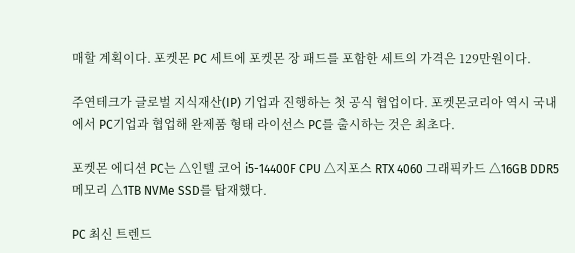매할 계획이다. 포켓몬 PC 세트에 포켓몬 장 패드를 포함한 세트의 가격은 129만원이다.

주연테크가 글로벌 지식재산(IP) 기업과 진행하는 첫 공식 협업이다. 포켓몬코리아 역시 국내에서 PC기업과 협업해 완제품 형태 라이선스 PC를 출시하는 것은 최초다.

포켓몬 에디션 PC는 △인텔 코어 i5-14400F CPU △지포스 RTX 4060 그래픽카드 △16GB DDR5 메모리 △1TB NVMe SSD를 탑재했다.

PC 최신 트렌드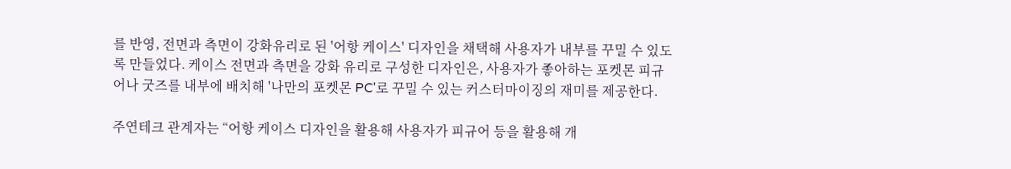를 반영, 전면과 측면이 강화유리로 된 '어항 케이스' 디자인을 채택해 사용자가 내부를 꾸밀 수 있도록 만들었다. 케이스 전면과 측면을 강화 유리로 구성한 디자인은, 사용자가 좋아하는 포켓몬 피규어나 굿즈를 내부에 배치해 '나만의 포켓몬 PC'로 꾸밀 수 있는 커스터마이징의 재미를 제공한다.

주연테크 관계자는 “어항 케이스 디자인을 활용해 사용자가 피규어 등을 활용해 개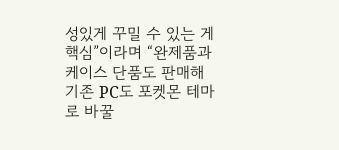성있게 꾸밀 수 있는 게 핵심”이라며 “완제품과 케이스 단품도 판매해 기존 PC도 포켓몬 테마로 바꿀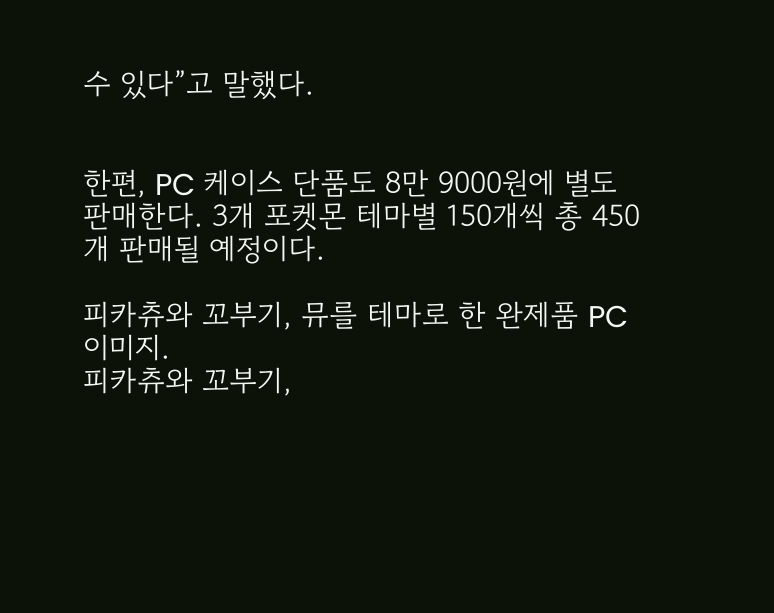수 있다”고 말했다.


한편, PC 케이스 단품도 8만 9000원에 별도 판매한다. 3개 포켓몬 테마별 150개씩 총 450개 판매될 예정이다.

피카츄와 꼬부기, 뮤를 테마로 한 완제품 PC 이미지.
피카츄와 꼬부기,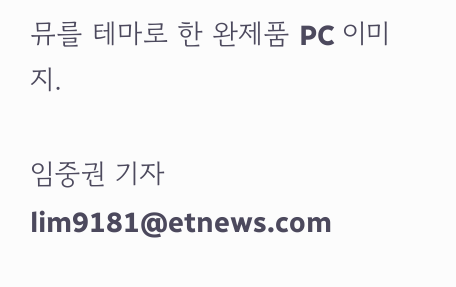뮤를 테마로 한 완제품 PC 이미지.

임중권 기자 lim9181@etnews.com